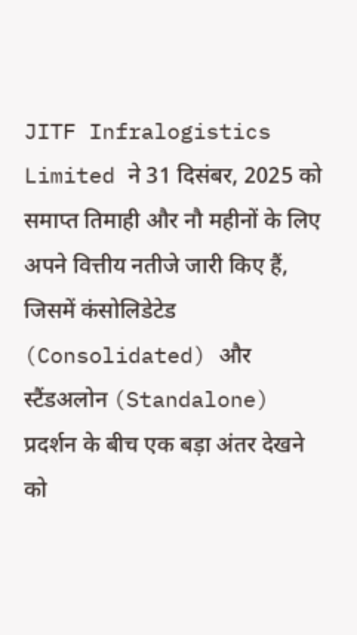JITF Infralogistics Limited ने 31 दिसंबर, 2025 को समाप्त तिमाही और नौ महीनों के लिए अपने वित्तीय नतीजे जारी किए हैं, जिसमें कंसोलिडेटेड (Consolidated) और स्टैंडअलोन (Standalone) प्रदर्शन के बीच एक बड़ा अंतर देखने को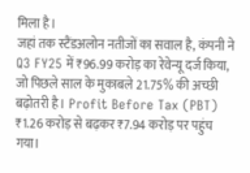मिला है।
जहां तक स्टैंडअलोन नतीजों का सवाल है, कंपनी ने Q3 FY25 में ₹96.99 करोड़ का रेवेन्यू दर्ज किया, जो पिछले साल के मुकाबले 21.75% की अच्छी बढ़ोतरी है। Profit Before Tax (PBT) ₹1.26 करोड़ से बढ़कर ₹7.94 करोड़ पर पहुंच गया।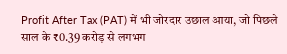Profit After Tax (PAT) में भी जोरदार उछाल आया, जो पिछले साल के ₹0.39 करोड़ से लगभग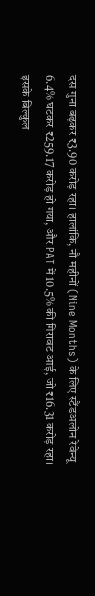दस गुना बढ़कर ₹3.90 करोड़ रहा। हालांकि, नौ महीनों (Nine Months) के लिए स्टैंडअलोन रेवेन्यू 6.4% घटकर ₹259.17 करोड़ हो गया, और PAT में 10.5% की गिरावट आई, जो ₹16.31 करोड़ रहा।
इसके बिल्कुल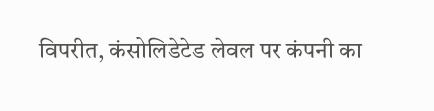विपरीत, कंसोलिडेटेड लेवल पर कंपनी का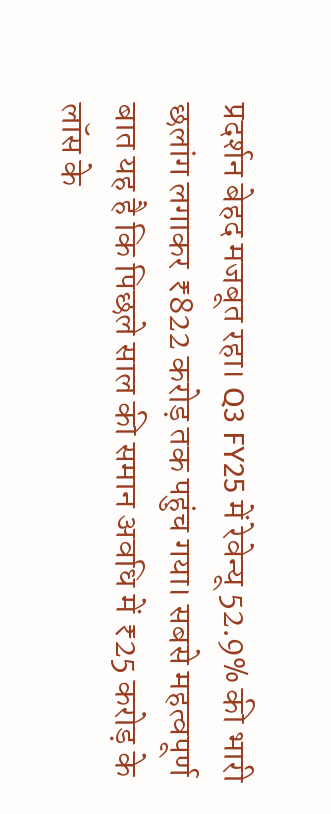प्रदर्शन बेहद मजबूत रहा। Q3 FY25 में रेवेन्यू 52.9% की भारी छलांग लगाकर ₹822 करोड़ तक पहुंच गया। सबसे महत्वपूर्ण बात यह है कि पिछले साल की समान अवधि में ₹25 करोड़ के लॉस के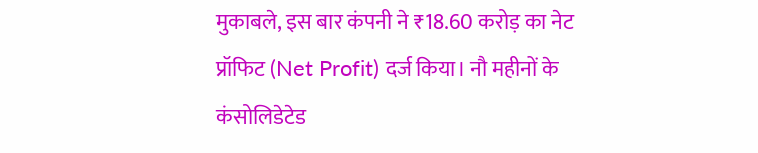मुकाबले, इस बार कंपनी ने ₹18.60 करोड़ का नेट प्रॉफिट (Net Profit) दर्ज किया। नौ महीनों के कंसोलिडेटेड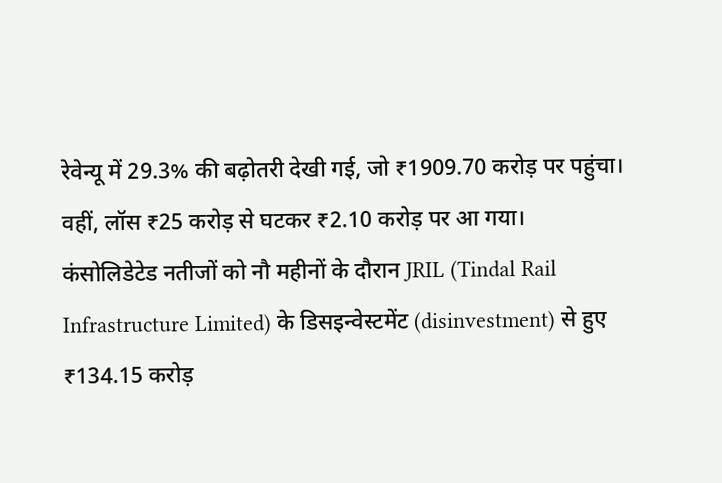रेवेन्यू में 29.3% की बढ़ोतरी देखी गई, जो ₹1909.70 करोड़ पर पहुंचा। वहीं, लॉस ₹25 करोड़ से घटकर ₹2.10 करोड़ पर आ गया।
कंसोलिडेटेड नतीजों को नौ महीनों के दौरान JRIL (Tindal Rail Infrastructure Limited) के डिसइन्वेस्टमेंट (disinvestment) से हुए ₹134.15 करोड़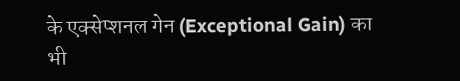के एक्सेप्शनल गेन (Exceptional Gain) का भी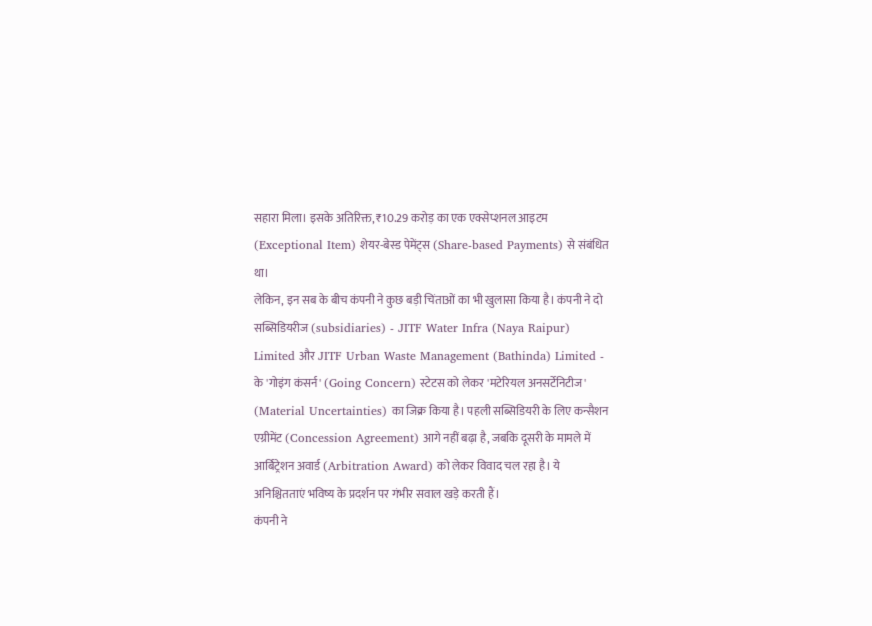सहारा मिला। इसके अतिरिक्त, ₹10.29 करोड़ का एक एक्सेप्शनल आइटम (Exceptional Item) शेयर-बेस्ड पेमेंट्स (Share-based Payments) से संबंधित था।
लेकिन, इन सब के बीच कंपनी ने कुछ बड़ी चिंताओं का भी खुलासा किया है। कंपनी ने दो सब्सिडियरीज (subsidiaries) - JITF Water Infra (Naya Raipur) Limited और JITF Urban Waste Management (Bathinda) Limited - के 'गोइंग कंसर्न' (Going Concern) स्टेटस को लेकर 'मटेरियल अनसर्टेनिटीज' (Material Uncertainties) का जिक्र किया है। पहली सब्सिडियरी के लिए कन्सैशन एग्रीमेंट (Concession Agreement) आगे नहीं बढ़ा है, जबकि दूसरी के मामले में आर्बिट्रेशन अवार्ड (Arbitration Award) को लेकर विवाद चल रहा है। ये अनिश्चितताएं भविष्य के प्रदर्शन पर गंभीर सवाल खड़े करती हैं।
कंपनी ने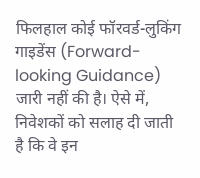फिलहाल कोई फॉरवर्ड-लुकिंग गाइडेंस (Forward-looking Guidance) जारी नहीं की है। ऐसे में, निवेशकों को सलाह दी जाती है कि वे इन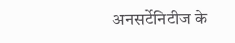अनसर्टेनिटीज के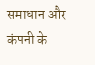समाधान और कंपनी के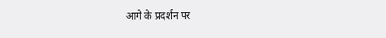आगे के प्रदर्शन पर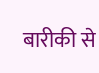बारीकी से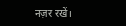नज़र रखें।